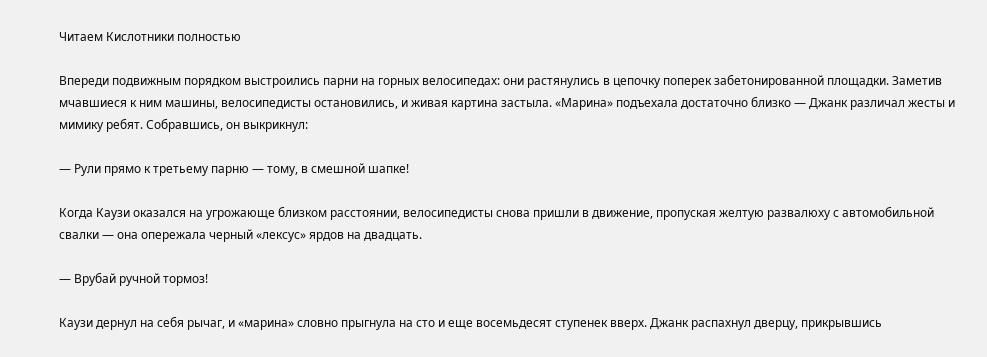Читаем Кислотники полностью

Впереди подвижным порядком выстроились парни на горных велосипедах: они растянулись в цепочку поперек забетонированной площадки. Заметив мчавшиеся к ним машины, велосипедисты остановились, и живая картина застыла. «Марина» подъехала достаточно близко — Джанк различал жесты и мимику ребят. Собравшись, он выкрикнул:

— Рули прямо к третьему парню — тому, в смешной шапке!

Когда Каузи оказался на угрожающе близком расстоянии, велосипедисты снова пришли в движение, пропуская желтую развалюху с автомобильной свалки — она опережала черный «лексус» ярдов на двадцать.

— Врубай ручной тормоз!

Каузи дернул на себя рычаг, и «марина» словно прыгнула на сто и еще восемьдесят ступенек вверх. Джанк распахнул дверцу, прикрывшись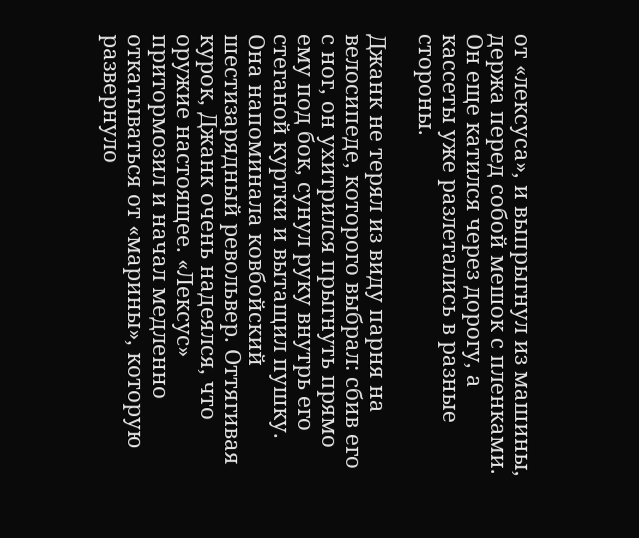от «лексуса», и выпрыгнул из машины, держа перед собой мешок с пленками. Он еще катился через дорогу, а кассеты уже разлетались в разные стороны.

Джанк не терял из виду парня на велосипеде, которого выбрал: сбив его с ног, он ухитрился прыгнуть прямо ему под бок, сунул руку внутрь его стеганой куртки и вытащил пушку. Она напоминала ковбойский шестизарядный револьвер. Оттягивая курок, Джанк очень надеялся, что оружие настоящее. «Лексус» притормозил и начал медленно откатываться от «марины», которую развернуло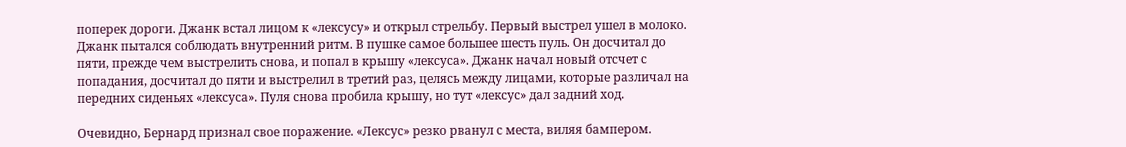поперек дороги. Джанк встал лицом к «лексусу» и открыл стрельбу. Первый выстрел ушел в молоко. Джанк пытался соблюдать внутренний ритм. В пушке самое большее шесть пуль. Он досчитал до пяти, прежде чем выстрелить снова, и попал в крышу «лексуса». Джанк начал новый отсчет с попадания, досчитал до пяти и выстрелил в третий раз, целясь между лицами, которые различал на передних сиденьях «лексуса». Пуля снова пробила крышу, но тут «лексус» дал задний ход.

Очевидно, Бернард признал свое поражение. «Лексус» резко рванул с места, виляя бампером.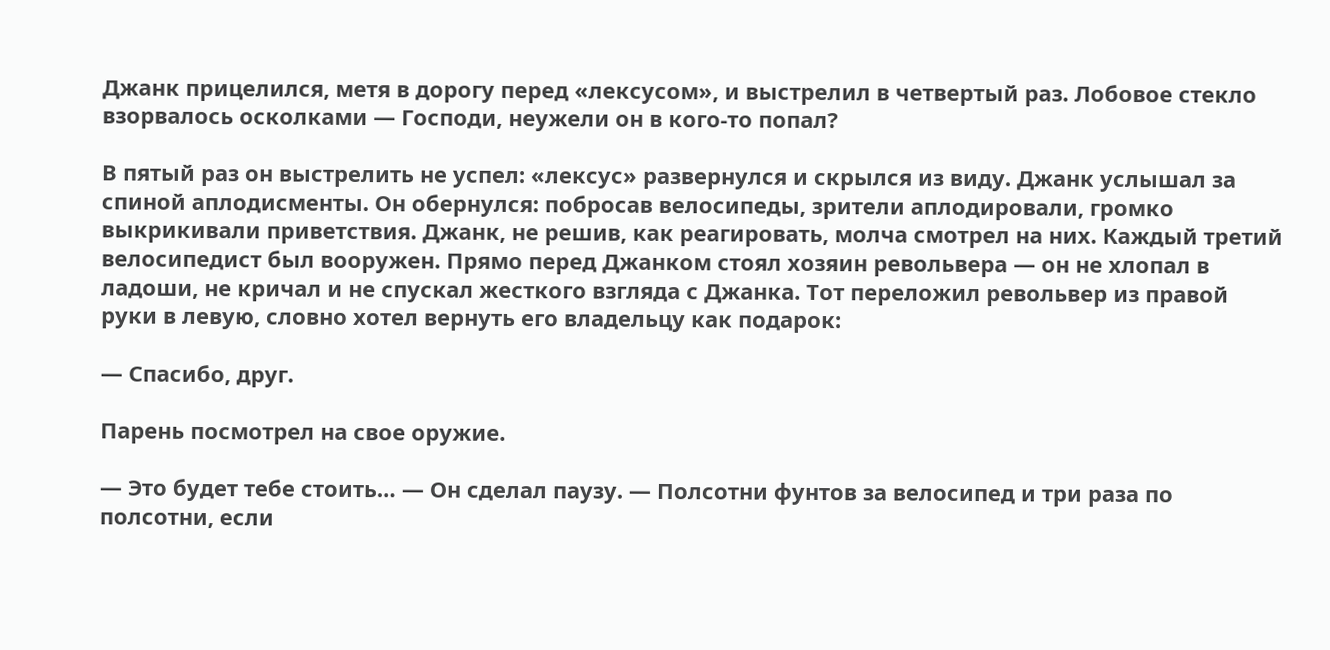Джанк прицелился, метя в дорогу перед «лексусом», и выстрелил в четвертый раз. Лобовое стекло взорвалось осколками — Господи, неужели он в кого-то попал?

В пятый раз он выстрелить не успел: «лексус» развернулся и скрылся из виду. Джанк услышал за спиной аплодисменты. Он обернулся: побросав велосипеды, зрители аплодировали, громко выкрикивали приветствия. Джанк, не решив, как реагировать, молча смотрел на них. Каждый третий велосипедист был вооружен. Прямо перед Джанком стоял хозяин револьвера — он не хлопал в ладоши, не кричал и не спускал жесткого взгляда с Джанка. Тот переложил револьвер из правой руки в левую, словно хотел вернуть его владельцу как подарок:

— Спасибо, друг.

Парень посмотрел на свое оружие.

— Это будет тебе стоить… — Он сделал паузу. — Полсотни фунтов за велосипед и три раза по полсотни, если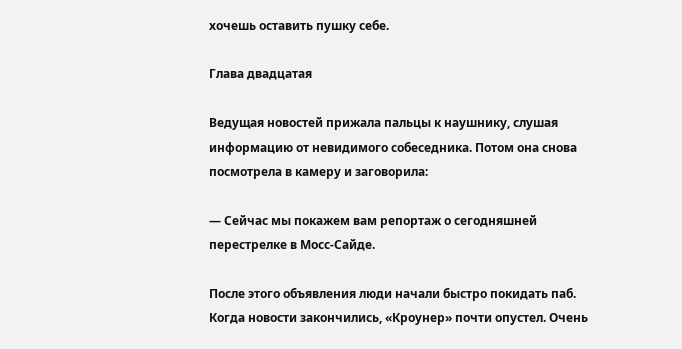хочешь оставить пушку себе.

Глава двадцатая

Ведущая новостей прижала пальцы к наушнику, слушая информацию от невидимого собеседника. Потом она снова посмотрела в камеру и заговорила:

— Сейчас мы покажем вам репортаж о сегодняшней перестрелке в Мосс-Сайде.

После этого объявления люди начали быстро покидать паб. Когда новости закончились, «Кроунер» почти опустел. Очень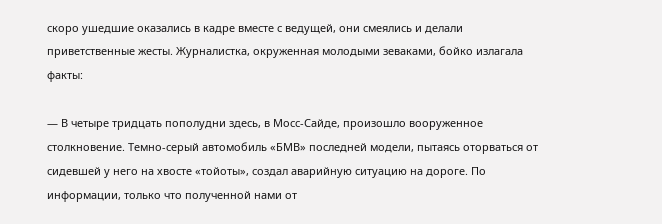скоро ушедшие оказались в кадре вместе с ведущей, они смеялись и делали приветственные жесты. Журналистка, окруженная молодыми зеваками, бойко излагала факты:

— В четыре тридцать пополудни здесь, в Мосс-Сайде, произошло вооруженное столкновение. Темно-серый автомобиль «БМВ» последней модели, пытаясь оторваться от сидевшей у него на хвосте «тойоты», создал аварийную ситуацию на дороге. По информации, только что полученной нами от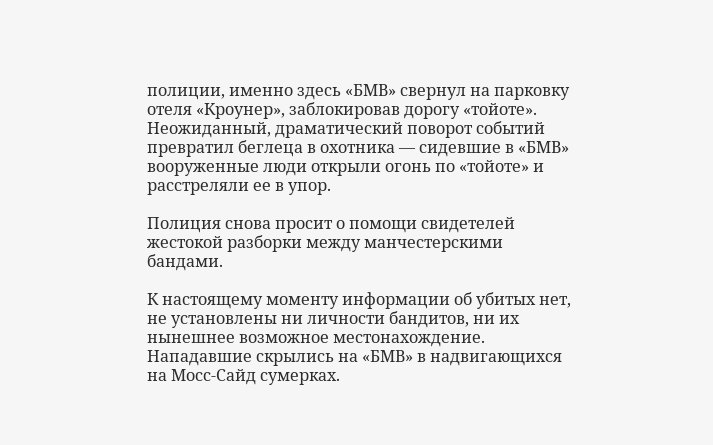полиции, именно здесь «БМВ» свернул на парковку отеля «Кроунер», заблокировав дорогу «тойоте». Неожиданный, драматический поворот событий превратил беглеца в охотника — сидевшие в «БМВ» вооруженные люди открыли огонь по «тойоте» и расстреляли ее в упор.

Полиция снова просит о помощи свидетелей жестокой разборки между манчестерскими бандами.

К настоящему моменту информации об убитых нет, не установлены ни личности бандитов, ни их нынешнее возможное местонахождение. Нападавшие скрылись на «БМВ» в надвигающихся на Мосс-Сайд сумерках.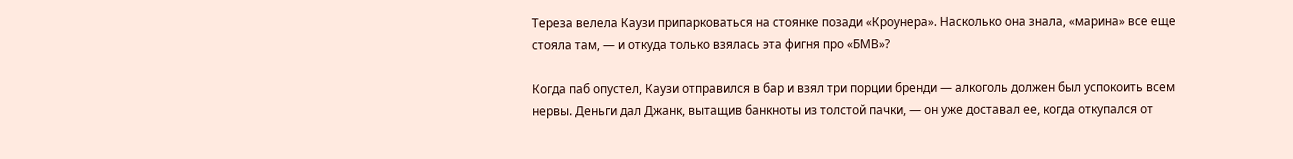Тереза велела Каузи припарковаться на стоянке позади «Кроунера». Насколько она знала, «марина» все еще стояла там, — и откуда только взялась эта фигня про «БМВ»?

Когда паб опустел, Каузи отправился в бар и взял три порции бренди — алкоголь должен был успокоить всем нервы. Деньги дал Джанк, вытащив банкноты из толстой пачки, — он уже доставал ее, когда откупался от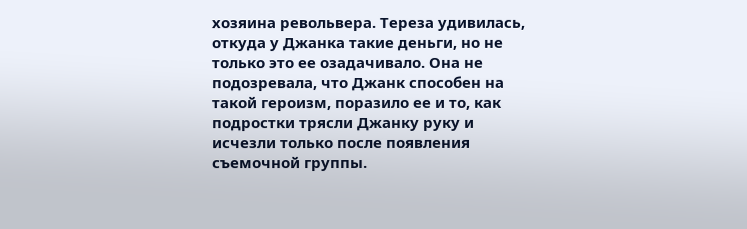хозяина револьвера. Тереза удивилась, откуда у Джанка такие деньги, но не только это ее озадачивало. Она не подозревала, что Джанк способен на такой героизм, поразило ее и то, как подростки трясли Джанку руку и исчезли только после появления съемочной группы.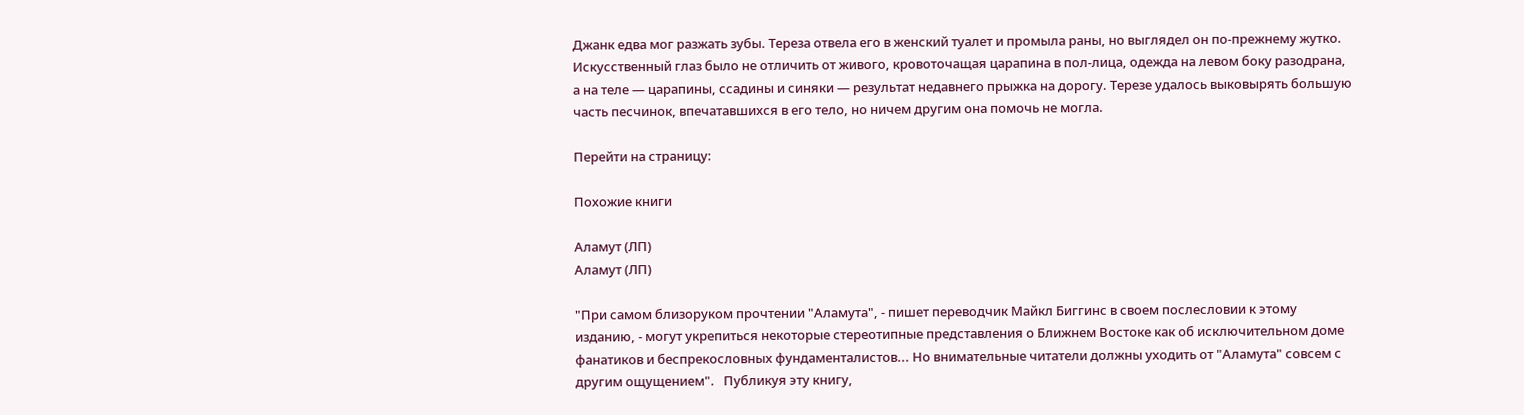Джанк едва мог разжать зубы. Тереза отвела его в женский туалет и промыла раны, но выглядел он по-прежнему жутко. Искусственный глаз было не отличить от живого, кровоточащая царапина в пол-лица, одежда на левом боку разодрана, а на теле — царапины, ссадины и синяки — результат недавнего прыжка на дорогу. Терезе удалось выковырять большую часть песчинок, впечатавшихся в его тело, но ничем другим она помочь не могла.

Перейти на страницу:

Похожие книги

Аламут (ЛП)
Аламут (ЛП)

"При самом близоруком прочтении "Аламута", - пишет переводчик Майкл Биггинс в своем послесловии к этому изданию, - могут укрепиться некоторые стереотипные представления о Ближнем Востоке как об исключительном доме фанатиков и беспрекословных фундаменталистов... Но внимательные читатели должны уходить от "Аламута" совсем с другим ощущением".   Публикуя эту книгу,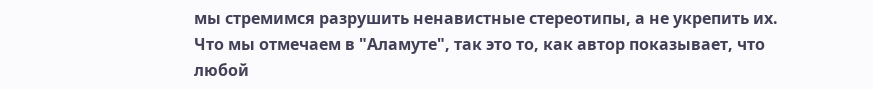мы стремимся разрушить ненавистные стереотипы, а не укрепить их. Что мы отмечаем в "Аламуте", так это то, как автор показывает, что любой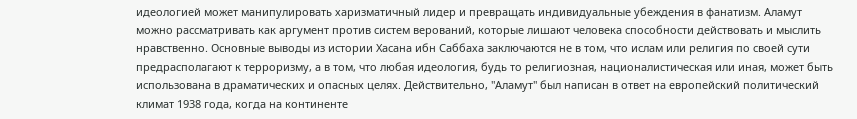идеологией может манипулировать харизматичный лидер и превращать индивидуальные убеждения в фанатизм. Аламут можно рассматривать как аргумент против систем верований, которые лишают человека способности действовать и мыслить нравственно. Основные выводы из истории Хасана ибн Саббаха заключаются не в том, что ислам или религия по своей сути предрасполагают к терроризму, а в том, что любая идеология, будь то религиозная, националистическая или иная, может быть использована в драматических и опасных целях. Действительно, "Аламут" был написан в ответ на европейский политический климат 1938 года, когда на континенте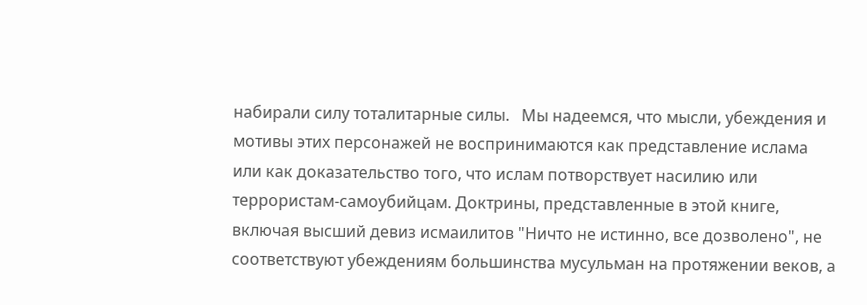набирали силу тоталитарные силы.   Мы надеемся, что мысли, убеждения и мотивы этих персонажей не воспринимаются как представление ислама или как доказательство того, что ислам потворствует насилию или террористам-самоубийцам. Доктрины, представленные в этой книге, включая высший девиз исмаилитов "Ничто не истинно, все дозволено", не соответствуют убеждениям большинства мусульман на протяжении веков, а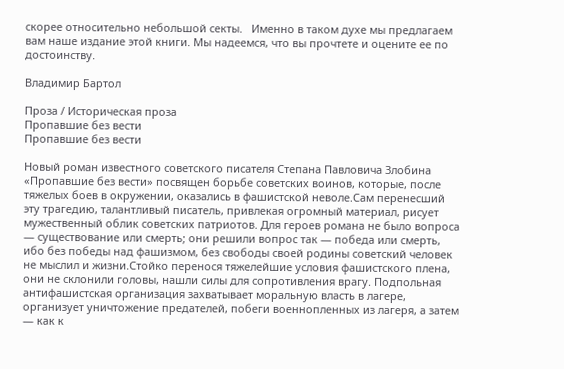скорее относительно небольшой секты.   Именно в таком духе мы предлагаем вам наше издание этой книги. Мы надеемся, что вы прочтете и оцените ее по достоинству.

Владимир Бартол

Проза / Историческая проза
Пропавшие без вести
Пропавшие без вести

Новый роман известного советского писателя Степана Павловича Злобина «Пропавшие без вести» посвящен борьбе советских воинов, которые, после тяжелых боев в окружении, оказались в фашистской неволе.Сам перенесший эту трагедию, талантливый писатель, привлекая огромный материал, рисует мужественный облик советских патриотов. Для героев романа не было вопроса — существование или смерть; они решили вопрос так — победа или смерть, ибо без победы над фашизмом, без свободы своей родины советский человек не мыслил и жизни.Стойко перенося тяжелейшие условия фашистского плена, они не склонили головы, нашли силы для сопротивления врагу. Подпольная антифашистская организация захватывает моральную власть в лагере, организует уничтожение предателей, побеги военнопленных из лагеря, а затем — как к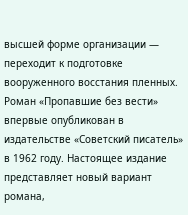высшей форме организации — переходит к подготовке вооруженного восстания пленных. Роман «Пропавшие без вести» впервые опубликован в издательстве «Советский писатель» в 1962 году. Настоящее издание представляет новый вариант романа,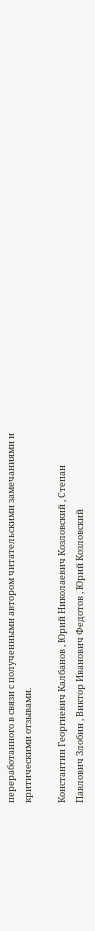переработанного в связи с полученными автором читательскими замечаниями и критическими отзывами.

Константин Георгиевич Калбанов , Юрий Николаевич Козловский , Степан Павлович Злобин , Виктор Иванович Федотов , Юрий Козловский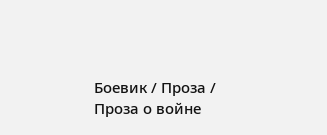Боевик / Проза / Проза о войне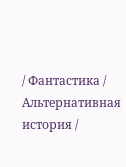/ Фантастика / Альтернативная история /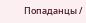Попаданцы /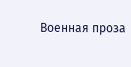Военная проза